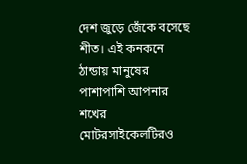দেশ জুড়ে জেঁকে বসেছে শীত। এই কনকনে ঠান্ডায় মানুষের পাশাপাশি আপনার শখের মোটরসাইকেলটিরও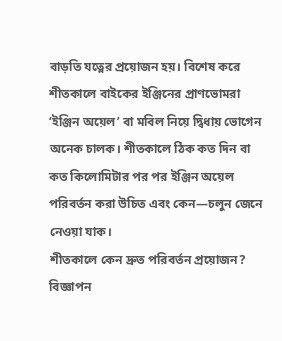বাড়তি যত্নের প্রয়োজন হয়। বিশেষ করে শীতকালে বাইকের ইঞ্জিনের প্রাণভোমরা ‘ইঞ্জিন অয়েল’ বা মবিল নিয়ে দ্বিধায় ভোগেন অনেক চালক। শীতকালে ঠিক কত দিন বা কত কিলোমিটার পর পর ইঞ্জিন অয়েল পরিবর্তন করা উচিত এবং কেন—চলুন জেনে নেওয়া যাক।
শীতকালে কেন দ্রুত পরিবর্তন প্রয়োজন?
বিজ্ঞাপন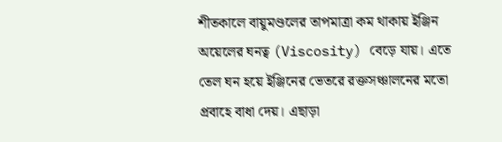শীতকালে বায়ুমণ্ডলের তাপমাত্রা কম থাকায় ইঞ্জিন অয়েলের ঘনত্ব (Viscosity) বেড়ে যায়। এতে তেল ঘন হয়ে ইঞ্জিনের ভেতরে রক্তসঞ্চালনের মতো প্রবাহে বাধা দেয়। এছাড়া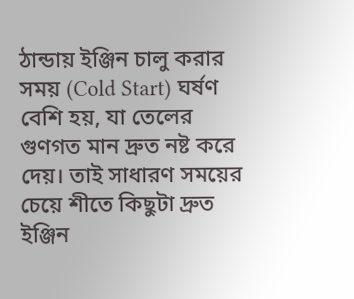ঠান্ডায় ইঞ্জিন চালু করার সময় (Cold Start) ঘর্ষণ বেশি হয়, যা তেলের গুণগত মান দ্রুত নষ্ট করে দেয়। তাই সাধারণ সময়ের চেয়ে শীতে কিছুটা দ্রুত ইঞ্জিন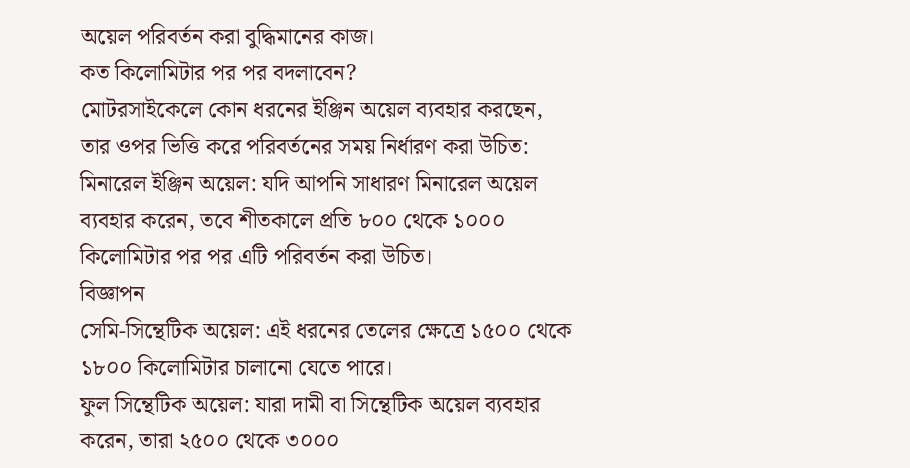অয়েল পরিবর্তন করা বুদ্ধিমানের কাজ।
কত কিলোমিটার পর পর বদলাবেন?
মোটরসাইকেলে কোন ধরনের ইঞ্জিন অয়েল ব্যবহার করছেন, তার ওপর ভিত্তি করে পরিবর্তনের সময় নির্ধারণ করা উচিত:
মিনারেল ইঞ্জিন অয়েল: যদি আপনি সাধারণ মিনারেল অয়েল ব্যবহার করেন, তবে শীতকালে প্রতি ৮০০ থেকে ১০০০ কিলোমিটার পর পর এটি পরিবর্তন করা উচিত।
বিজ্ঞাপন
সেমি-সিন্থেটিক অয়েল: এই ধরনের তেলের ক্ষেত্রে ১৫০০ থেকে ১৮০০ কিলোমিটার চালানো যেতে পারে।
ফুল সিন্থেটিক অয়েল: যারা দামী বা সিন্থেটিক অয়েল ব্যবহার করেন, তারা ২৫০০ থেকে ৩০০০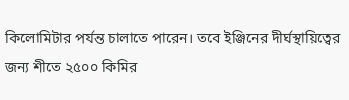কিলোমিটার পর্যন্ত চালাতে পারেন। তবে ইঞ্জিনের দীর্ঘস্থায়িত্বের জন্য শীতে ২৫০০ কিমির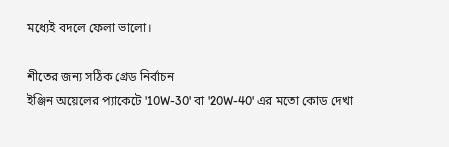মধ্যেই বদলে ফেলা ভালো।

শীতের জন্য সঠিক গ্রেড নির্বাচন
ইঞ্জিন অয়েলের প্যাকেটে '10W-30' বা '20W-40' এর মতো কোড দেখা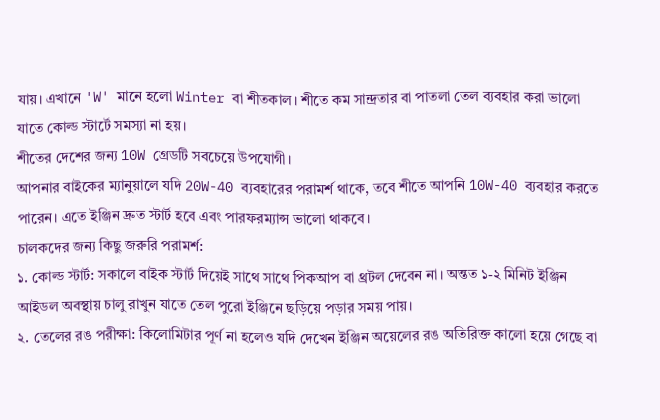যায়। এখানে 'W' মানে হলো Winter বা শীতকাল। শীতে কম সান্দ্রতার বা পাতলা তেল ব্যবহার করা ভালো যাতে কোল্ড স্টার্টে সমস্যা না হয়।
শীতের দেশের জন্য 10W গ্রেডটি সবচেয়ে উপযোগী।
আপনার বাইকের ম্যানুয়ালে যদি 20W-40 ব্যবহারের পরামর্শ থাকে, তবে শীতে আপনি 10W-40 ব্যবহার করতে পারেন। এতে ইঞ্জিন দ্রুত স্টার্ট হবে এবং পারফরম্যান্স ভালো থাকবে।
চালকদের জন্য কিছু জরুরি পরামর্শ:
১. কোল্ড স্টার্ট: সকালে বাইক স্টার্ট দিয়েই সাথে সাথে পিকআপ বা থ্রটল দেবেন না। অন্তত ১-২ মিনিট ইঞ্জিন আইডল অবস্থায় চালু রাখুন যাতে তেল পুরো ইঞ্জিনে ছড়িয়ে পড়ার সময় পায়।
২. তেলের রঙ পরীক্ষা: কিলোমিটার পূর্ণ না হলেও যদি দেখেন ইঞ্জিন অয়েলের রঙ অতিরিক্ত কালো হয়ে গেছে বা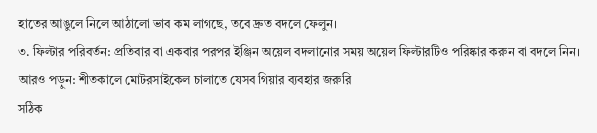হাতের আঙুলে নিলে আঠালো ভাব কম লাগছে, তবে দ্রুত বদলে ফেলুন।
৩. ফিল্টার পরিবর্তন: প্রতিবার বা একবার পরপর ইঞ্জিন অয়েল বদলানোর সময় অয়েল ফিল্টারটিও পরিষ্কার করুন বা বদলে নিন।
আরও পড়ুন: শীতকালে মোটরসাইকেল চালাতে যেসব গিয়ার ব্যবহার জরুরি
সঠিক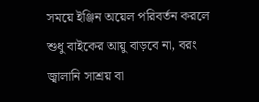সময়ে ইঞ্জিন অয়েল পরিবর্তন করলে শুধু বাইকের আয়ু বাড়বে না, বরং জ্বালানি সাশ্রয় বা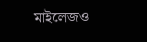মাইলেজও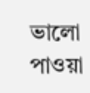ভালো পাওয়া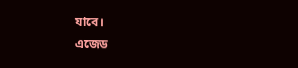যাবে।
এজেড